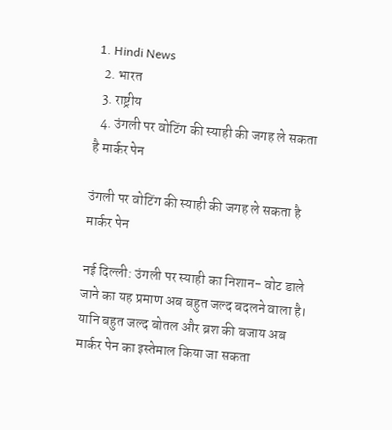1. Hindi News
  2. भारत
  3. राष्ट्रीय
  4. उंगली पर वोटिंग की स्याही की जगह ले सकता है मार्कर पेन

उंगली पर वोटिंग की स्याही की जगह ले सकता है मार्कर पेन

नई दिल्ली: उंगली पर स्याही का निशान- वोट डाले जाने का यह प्रमाण अब बहुत जल्द बदलने वाला है। यानि बहुत जल्द बोतल और ब्रश की बजाय अब मार्कर पेन का इस्तेमाल किया जा सकता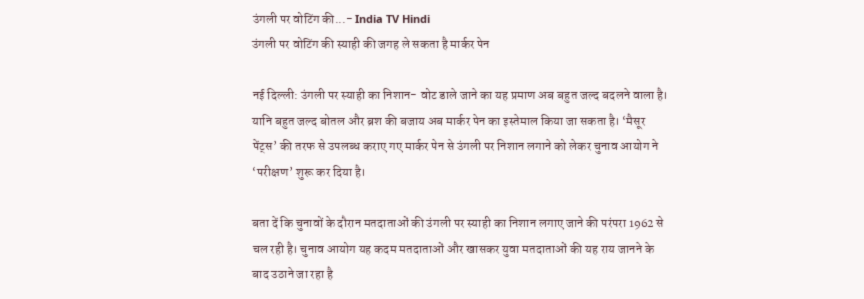उंगली पर वोटिंग की...- India TV Hindi
उंगली पर वोटिंग की स्याही की जगह ले सकता है मार्कर पेन

नई दिल्ली: उंगली पर स्याही का निशान- वोट डाले जाने का यह प्रमाण अब बहुत जल्द बदलने वाला है। यानि बहुत जल्द बोतल और ब्रश की बजाय अब मार्कर पेन का इस्तेमाल किया जा सकता है। ‘मैसूर पेंट्स’ की तरफ से उपलब्ध कराए गए मार्कर पेन से उंगली पर निशान लगाने को लेकर चुनाव आयोग ने ‘परीक्षण’ शुरू कर दिया है।

बता दें कि चुनावों के दौरान मतदाताओं की उंगली पर स्याही का निशान लगाए जाने की परंपरा 1962 से चल रही है। चुनाव आयोग यह कदम मतदाताओं और खासकर युवा मतदाताओं की यह राय जानने के बाद उठाने जा रहा है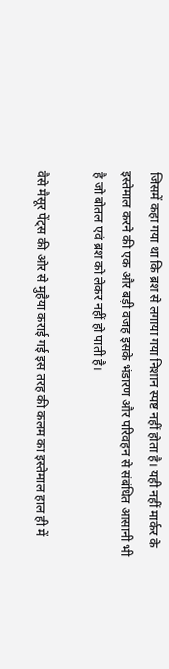जिसमें कहा गया था कि ब्रश से लगाया गया निशान स्पष्ट नहीं होता है। यही नहीं मार्कर के इस्तेमाल करने की एक और बड़ी वजह इसके भंडारण और परिवहन से संबंधित आसानी भी है जो बोतल एवं ब्रश को लेकर नहीं हो पाती है।

वैसे मैसूर पेंट्स की ओर से मुहैया कराई गई इस तरह की कलम का इस्तेमाल हाल ही में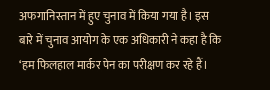अफगानिस्तान में हुए चुनाव में किया गया है। इस बारे में चुनाव आयोग के एक अधिकारी ने कहा है कि ‘हम फिलहाल मार्कर पेन का परीक्षण कर रहे हैं।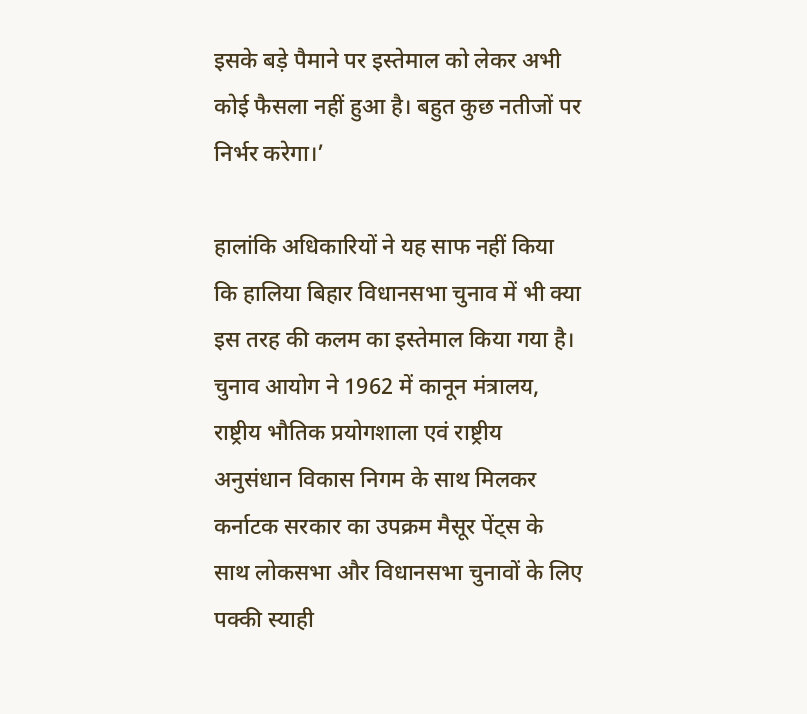इसके बड़े पैमाने पर इस्तेमाल को लेकर अभी कोई फैसला नहीं हुआ है। बहुत कुछ नतीजों पर निर्भर करेगा।’

हालांकि अधिकारियों ने यह साफ नहीं किया कि हालिया बिहार विधानसभा चुनाव में भी क्या इस तरह की कलम का इस्तेमाल किया गया है। चुनाव आयोग ने 1962 में कानून मंत्रालय, राष्ट्रीय भौतिक प्रयोगशाला एवं राष्ट्रीय अनुसंधान विकास निगम के साथ मिलकर कर्नाटक सरकार का उपक्रम मैसूर पेंट्स के साथ लोकसभा और विधानसभा चुनावों के लिए पक्की स्याही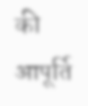की आपूर्ति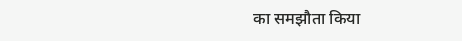का समझौता किया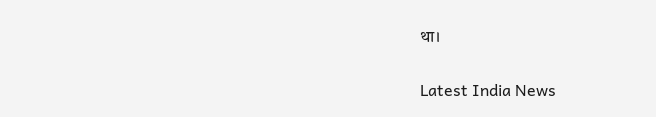था।

Latest India News